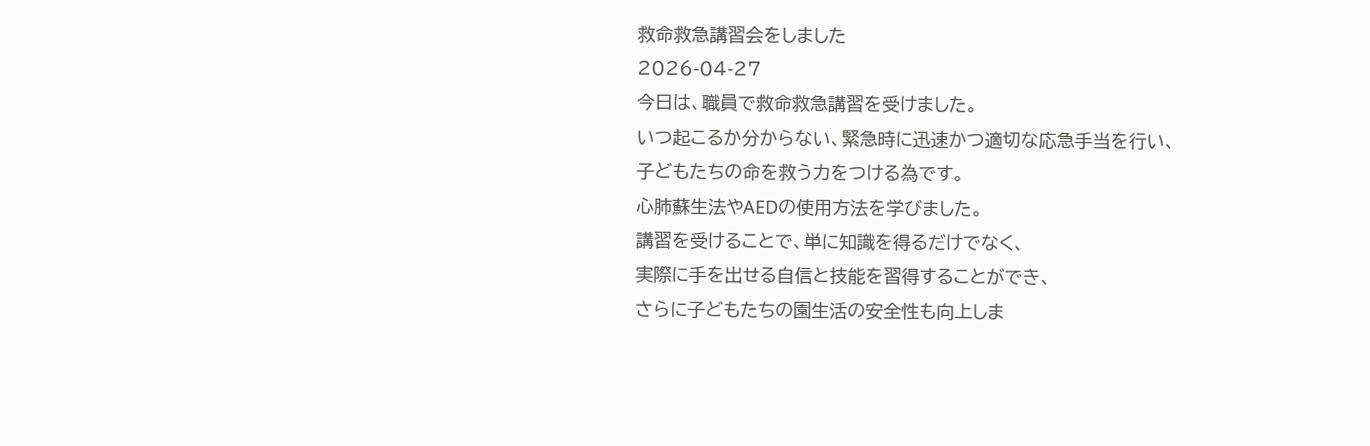救命救急講習会をしました
2026-04-27
今日は、職員で救命救急講習を受けました。
いつ起こるか分からない、緊急時に迅速かつ適切な応急手当を行い、
子どもたちの命を救う力をつける為です。
心肺蘇生法やAEDの使用方法を学びました。
講習を受けることで、単に知識を得るだけでなく、
実際に手を出せる自信と技能を習得することができ、
さらに子どもたちの園生活の安全性も向上しま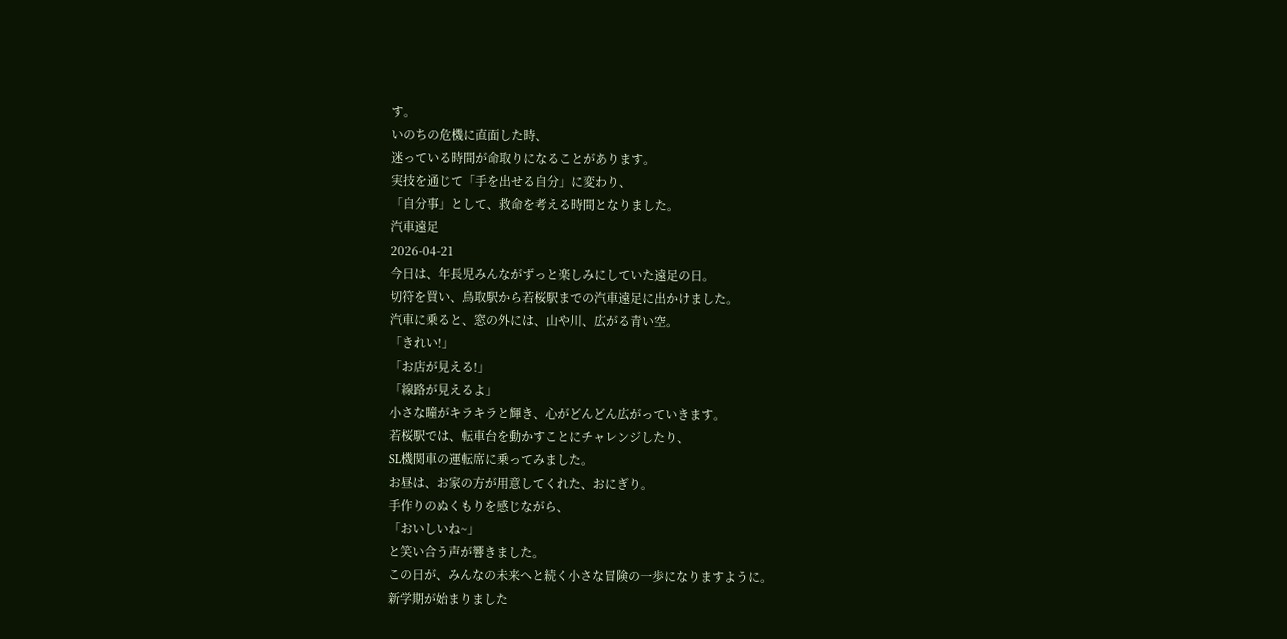す。
いのちの危機に直面した時、
迷っている時間が命取りになることがあります。
実技を通じて「手を出せる自分」に変わり、
「自分事」として、救命を考える時間となりました。
汽車遠足
2026-04-21
今日は、年長児みんながずっと楽しみにしていた遠足の日。
切符を買い、鳥取駅から若桜駅までの汽車遠足に出かけました。
汽車に乗ると、窓の外には、山や川、広がる青い空。
「きれい!」
「お店が見える!」
「線路が見えるよ」
小さな瞳がキラキラと輝き、心がどんどん広がっていきます。
若桜駅では、転車台を動かすことにチャレンジしたり、
SL機関車の運転席に乗ってみました。
お昼は、お家の方が用意してくれた、おにぎり。
手作りのぬくもりを感じながら、
「おいしいね~」
と笑い合う声が響きました。
この日が、みんなの未来へと続く小さな冒険の一歩になりますように。
新学期が始まりました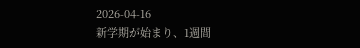2026-04-16
新学期が始まり、1週間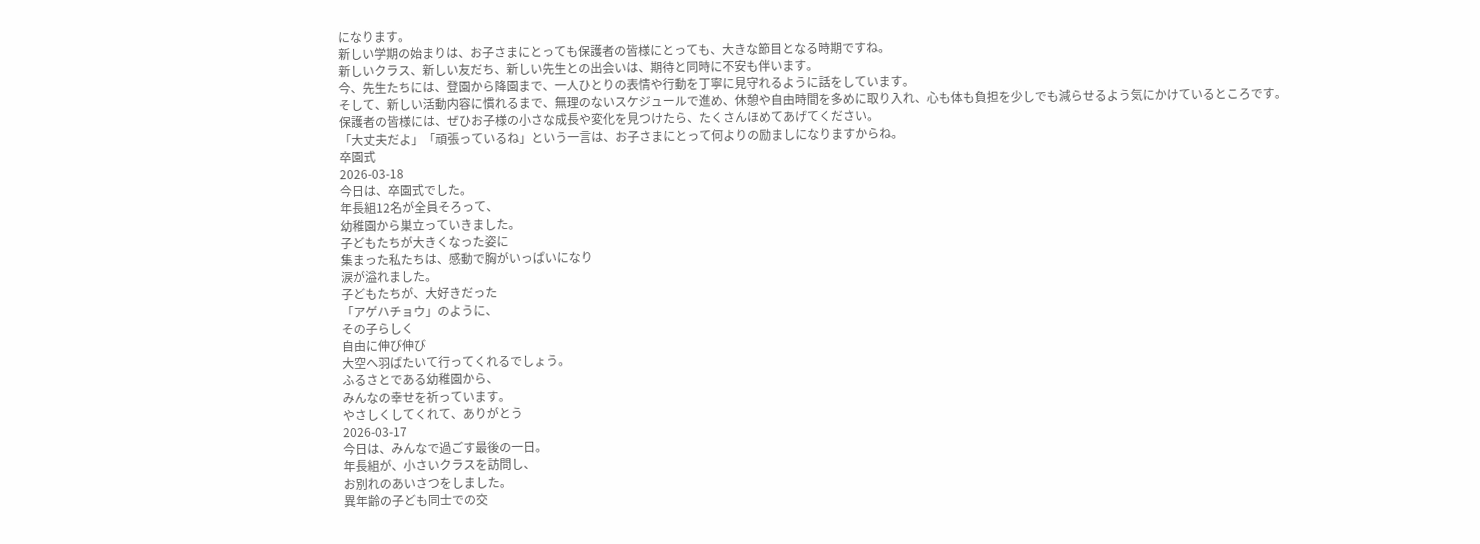になります。
新しい学期の始まりは、お子さまにとっても保護者の皆様にとっても、大きな節目となる時期ですね。
新しいクラス、新しい友だち、新しい先生との出会いは、期待と同時に不安も伴います。
今、先生たちには、登園から降園まで、一人ひとりの表情や行動を丁寧に見守れるように話をしています。
そして、新しい活動内容に慣れるまで、無理のないスケジュールで進め、休憩や自由時間を多めに取り入れ、心も体も負担を少しでも減らせるよう気にかけているところです。
保護者の皆様には、ぜひお子様の小さな成長や変化を見つけたら、たくさんほめてあげてください。
「大丈夫だよ」「頑張っているね」という一言は、お子さまにとって何よりの励ましになりますからね。
卒園式
2026-03-18
今日は、卒園式でした。
年長組12名が全員そろって、
幼稚園から巣立っていきました。
子どもたちが大きくなった姿に
集まった私たちは、感動で胸がいっぱいになり
涙が溢れました。
子どもたちが、大好きだった
「アゲハチョウ」のように、
その子らしく
自由に伸び伸び
大空へ羽ばたいて行ってくれるでしょう。
ふるさとである幼稚園から、
みんなの幸せを祈っています。
やさしくしてくれて、ありがとう
2026-03-17
今日は、みんなで過ごす最後の一日。
年長組が、小さいクラスを訪問し、
お別れのあいさつをしました。
異年齢の子ども同士での交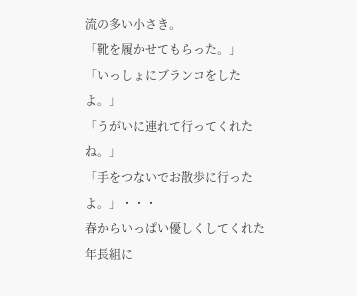流の多い小さき。
「靴を履かせてもらった。」
「いっしょにブランコをしたよ。」
「うがいに連れて行ってくれたね。」
「手をつないでお散歩に行ったよ。」・・・
春からいっぱい優しくしてくれた年長組に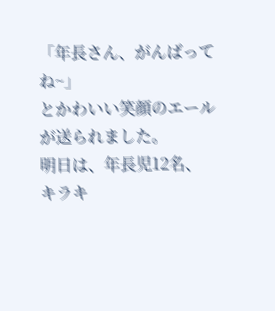「年長さん、がんばってね~」
とかわいい笑顔のエールが送られました。
明日は、年長児12名、
キラキ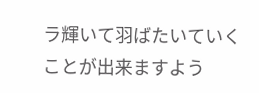ラ輝いて羽ばたいていくことが出来ますよう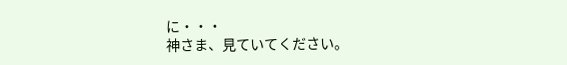に・・・
神さま、見ていてください。